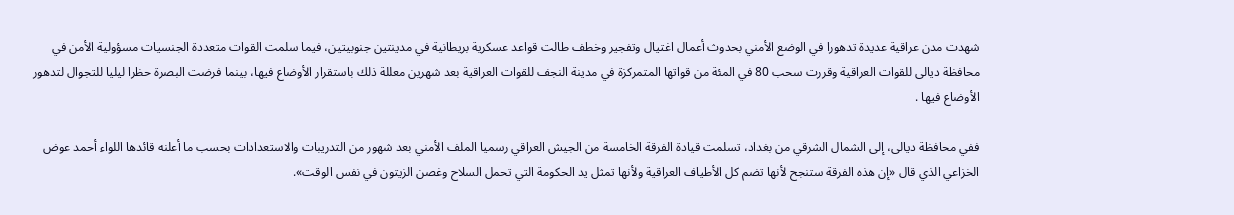شهدت مدن عراقية عديدة تدهورا في الوضع الأمني بحدوث أعمال اغتيال وتفجير وخطف طالت قواعد عسكرية بريطانية في مدينتين جنوبيتين، فيما سلمت القوات متعددة الجنسيات مسؤولية الأمن في محافظة ديالى للقوات العراقية وقررت سحب 80 في المئة من قواتها المتمركزة في مدينة النجف للقوات العراقية بعد شهرين معللة ذلك باستقرار الأوضاع فيها، بينما فرضت البصرة حظرا ليليا للتجوال لتدهور الأوضاع فيها .

ففي محافظة ديالى، إلى الشمال الشرقي من بغداد، تسلمت قيادة الفرقة الخامسة من الجيش العراقي رسميا الملف الأمني بعد شهور من التدريبات والاستعدادات بحسب ما أعلنه قائدها اللواء أحمد عوض الخزاعي الذي قال «إن هذه الفرقة ستنجح لأنها تضم كل الأطياف العراقية ولأنها تمثل يد الحكومة التي تحمل السلاح وغصن الزيتون في نفس الوقت».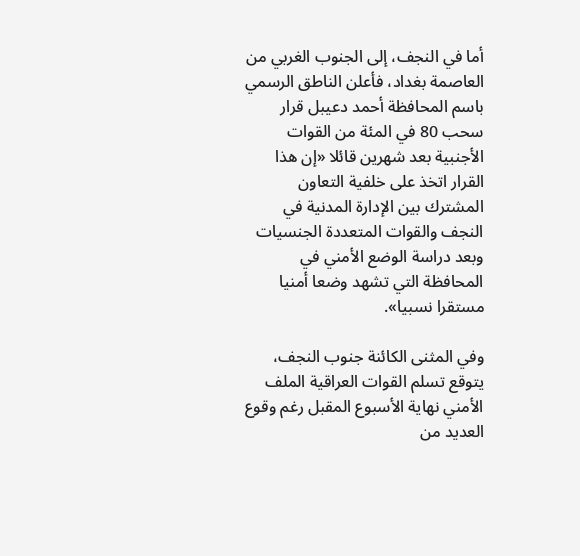أما في النجف، إلى الجنوب الغربي من العاصمة بغداد، فأعلن الناطق الرسمي باسم المحافظة أحمد دعيبل قرار سحب 80 في المئة من القوات الأجنبية بعد شهرين قائلا «إن هذا القرار اتخذ على خلفية التعاون المشترك بين الإدارة المدنية في النجف والقوات المتعددة الجنسيات وبعد دراسة الوضع الأمني في المحافظة التي تشهد وضعا أمنيا مستقرا نسبيا».

وفي المثنى الكائنة جنوب النجف، يتوقع تسلم القوات العراقية الملف الأمني نهاية الأسبوع المقبل رغم وقوع العديد من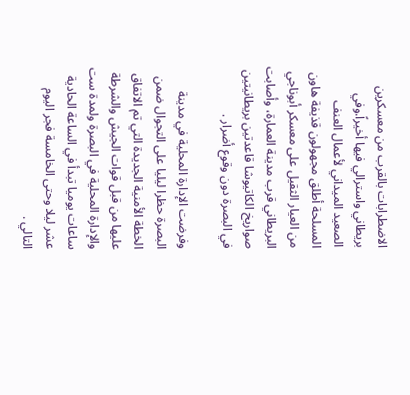الاضطرابات بالقرب من معسكرين بريطاني واسترالي فيها أخيراً.وفي الصعيد الميداني لأعمال العنف المسلحة أطلق مجهولون قذيفة هاون من العيار الثقيل على معسكر أبوناجي البريطاني قرب مدينة العمارة، وأصابت صواريخ الكاتيوشا قاعدتين بريطانيتين في البصرة دون وقوع أضرار .

وفرضت الإدارة المحلية في مدينة البصرة حظرا ليليا على التجوال ضمن الخطة الأمنية الجديدة التي تم الاتفاق عليها من قبل قوات الجيش والشرطة والإدارة المحلية في البصرة ولمدة ست ساعات يوميا تبدأ في الساعة الحادية عشر ليلا وحتى الخامسة فجر اليوم التالي .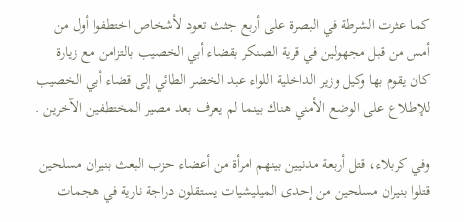كما عثرت الشرطة في البصرة على أربع جثث تعود لأشخاص اختطفوا أول من أمس من قبل مجهولين في قرية الصنكر بقضاء أبي الخصيب بالتزامن مع زيارة كان يقوم بها وكيل وزير الداخلية اللواء عبد الخضر الطائي إلى قضاء أبي الخصيب للإطلاع على الوضع الأمني هناك بينما لم يعرف بعد مصير المختطفين الآخرين .

وفي كربلاء، قتل أربعة مدنيين بينهم امرأة من أعضاء حزب البعث بنيران مسلحين قتلوا بنيران مسلحين من إحدى الميليشيات يستقلون دراجة نارية في هجمات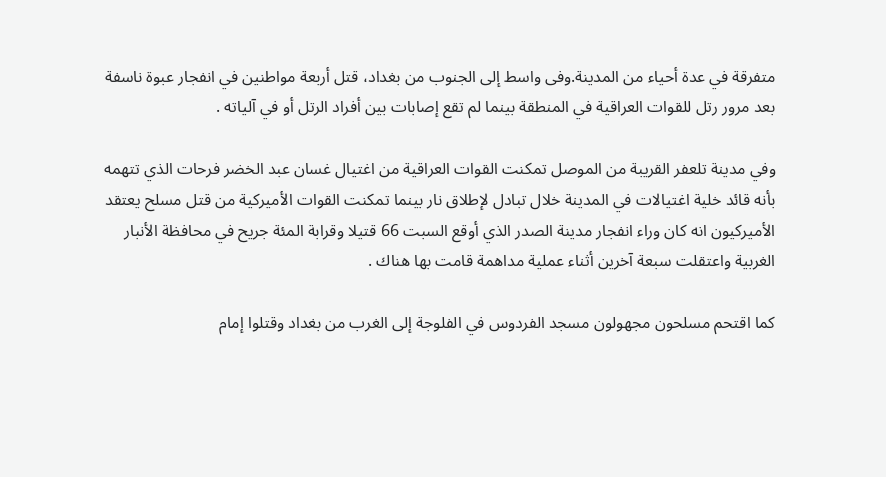متفرقة في عدة أحياء من المدينة.وفى واسط إلى الجنوب من بغداد، قتل أربعة مواطنين في انفجار عبوة ناسفة بعد مرور رتل للقوات العراقية في المنطقة بينما لم تقع إصابات بين أفراد الرتل أو في آلياته .

وفي مدينة تلعفر القريبة من الموصل تمكنت القوات العراقية من اغتيال غسان عبد الخضر فرحات الذي تتهمه بأنه قائد خلية اغتيالات في المدينة خلال تبادل لإطلاق نار بينما تمكنت القوات الأميركية من قتل مسلح يعتقد الأميركيون انه كان وراء انفجار مدينة الصدر الذي أوقع السبت 66 قتيلا وقرابة المئة جريح في محافظة الأنبار الغربية واعتقلت سبعة آخرين أثناء عملية مداهمة قامت بها هناك .

كما اقتحم مسلحون مجهولون مسجد الفردوس في الفلوجة إلى الغرب من بغداد وقتلوا إمام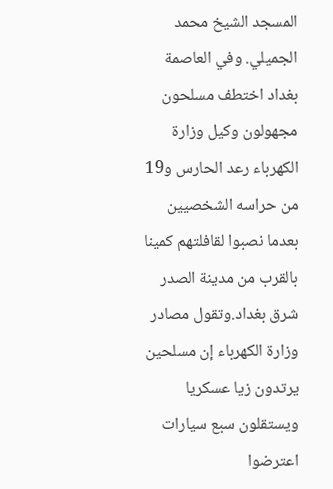المسجد الشيخ محمد الجميلي. وفي العاصمة بغداد اختطف مسلحون مجهولون وكيل وزارة الكهرباء رعد الحارس و19 من حراسه الشخصيين بعدما نصبوا لقافلتهم كمينا بالقرب من مدينة الصدر شرق بغداد.وتقول مصادر وزارة الكهرباء إن مسلحين يرتدون زيا عسكريا ويستقلون سبع سيارات اعترضوا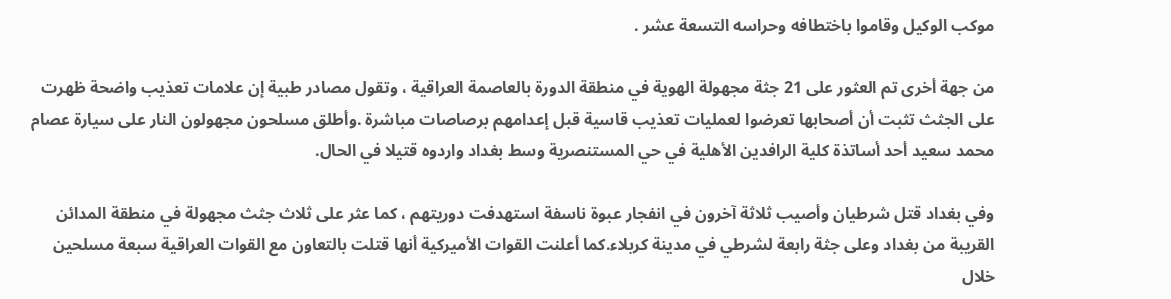موكب الوكيل وقاموا باختطافه وحراسه التسعة عشر .

من جهة أخرى تم العثور على 21 جثة مجهولة الهوية في منطقة الدورة بالعاصمة العراقية ، وتقول مصادر طبية إن علامات تعذيب واضحة ظهرت على الجثث تثبت أن أصحابها تعرضوا لعمليات تعذيب قاسية قبل إعدامهم برصاصات مباشرة .وأطلق مسلحون مجهولون النار على سيارة عصام محمد سعيد أحد أساتذة كلية الرافدين الأهلية في حي المستنصرية وسط بغداد واردوه قتيلا في الحال.

وفي بغداد قتل شرطيان وأصيب ثلاثة آخرون في انفجار عبوة ناسفة استهدفت دوريتهم ، كما عثر على ثلاث جثث مجهولة في منطقة المدائن القريبة من بغداد وعلى جثة رابعة لشرطي في مدينة كربلاء.كما أعلنت القوات الأميركية أنها قتلت بالتعاون مع القوات العراقية سبعة مسلحين خلال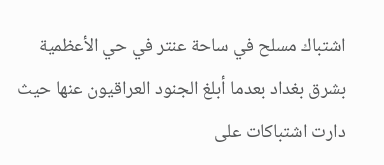اشتباك مسلح في ساحة عنتر في حي الأعظمية بشرق بغداد بعدما أبلغ الجنود العراقيون عنها حيث دارت اشتباكات على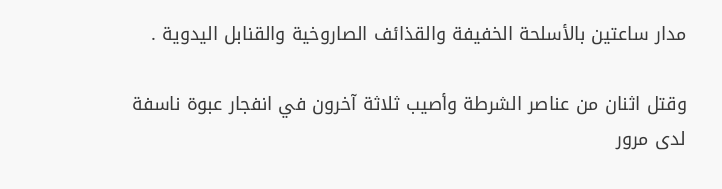مدار ساعتين بالأسلحة الخفيفة والقذائف الصاروخية والقنابل اليدوية .

وقتل اثنان من عناصر الشرطة وأصيب ثلاثة آخرون في انفجار عبوة ناسفة لدى مرور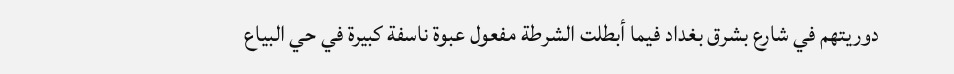دوريتهم في شارع بشرق بغداد فيما أبطلت الشرطة مفعول عبوة ناسفة كبيرة في حي البياع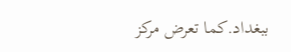ببغداد.كما تعرض مركز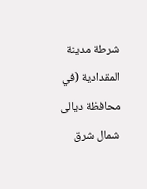شرطة مدينة المقدادية (في محافظة ديالى شمال شرق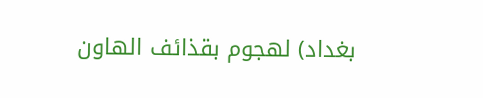بغداد) لهجوم بقذائف الهاون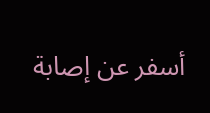أسفر عن إصابة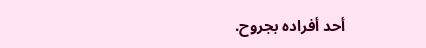أحد أفراده بجروح.